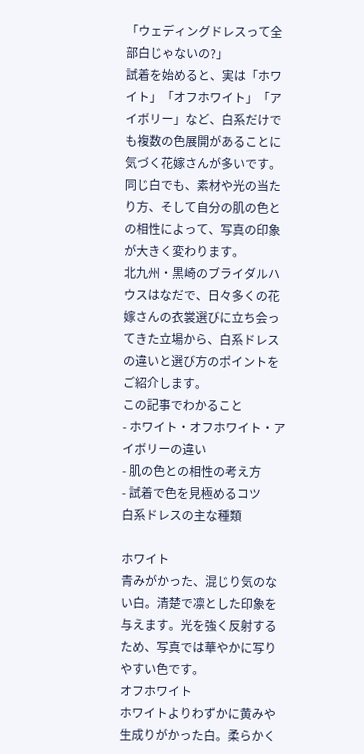「ウェディングドレスって全部白じゃないの?」
試着を始めると、実は「ホワイト」「オフホワイト」「アイボリー」など、白系だけでも複数の色展開があることに気づく花嫁さんが多いです。同じ白でも、素材や光の当たり方、そして自分の肌の色との相性によって、写真の印象が大きく変わります。
北九州・黒崎のブライダルハウスはなだで、日々多くの花嫁さんの衣裳選びに立ち会ってきた立場から、白系ドレスの違いと選び方のポイントをご紹介します。
この記事でわかること
- ホワイト・オフホワイト・アイボリーの違い
- 肌の色との相性の考え方
- 試着で色を見極めるコツ
白系ドレスの主な種類

ホワイト
青みがかった、混じり気のない白。清楚で凛とした印象を与えます。光を強く反射するため、写真では華やかに写りやすい色です。
オフホワイト
ホワイトよりわずかに黄みや生成りがかった白。柔らかく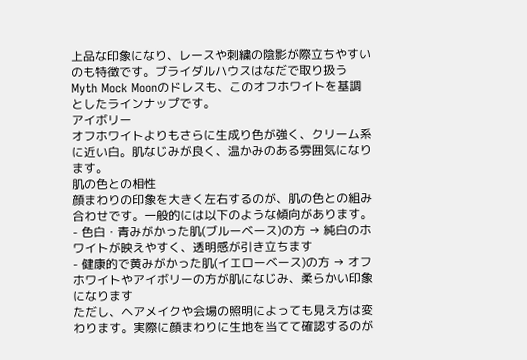上品な印象になり、レースや刺繍の陰影が際立ちやすいのも特徴です。ブライダルハウスはなだで取り扱うMyth Mock Moonのドレスも、このオフホワイトを基調としたラインナップです。
アイボリー
オフホワイトよりもさらに生成り色が強く、クリーム系に近い白。肌なじみが良く、温かみのある雰囲気になります。
肌の色との相性
顔まわりの印象を大きく左右するのが、肌の色との組み合わせです。一般的には以下のような傾向があります。
- 色白・青みがかった肌(ブルーベース)の方 → 純白のホワイトが映えやすく、透明感が引き立ちます
- 健康的で黄みがかった肌(イエローベース)の方 → オフホワイトやアイボリーの方が肌になじみ、柔らかい印象になります
ただし、ヘアメイクや会場の照明によっても見え方は変わります。実際に顔まわりに生地を当てて確認するのが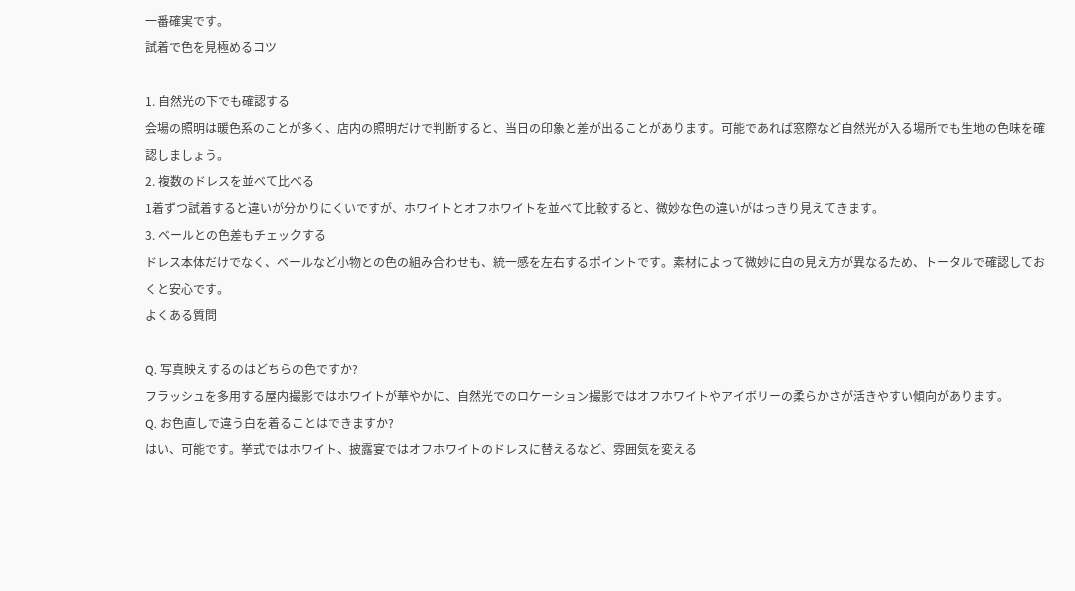一番確実です。
試着で色を見極めるコツ

1. 自然光の下でも確認する
会場の照明は暖色系のことが多く、店内の照明だけで判断すると、当日の印象と差が出ることがあります。可能であれば窓際など自然光が入る場所でも生地の色味を確認しましょう。
2. 複数のドレスを並べて比べる
1着ずつ試着すると違いが分かりにくいですが、ホワイトとオフホワイトを並べて比較すると、微妙な色の違いがはっきり見えてきます。
3. ベールとの色差もチェックする
ドレス本体だけでなく、ベールなど小物との色の組み合わせも、統一感を左右するポイントです。素材によって微妙に白の見え方が異なるため、トータルで確認しておくと安心です。
よくある質問

Q. 写真映えするのはどちらの色ですか?
フラッシュを多用する屋内撮影ではホワイトが華やかに、自然光でのロケーション撮影ではオフホワイトやアイボリーの柔らかさが活きやすい傾向があります。
Q. お色直しで違う白を着ることはできますか?
はい、可能です。挙式ではホワイト、披露宴ではオフホワイトのドレスに替えるなど、雰囲気を変える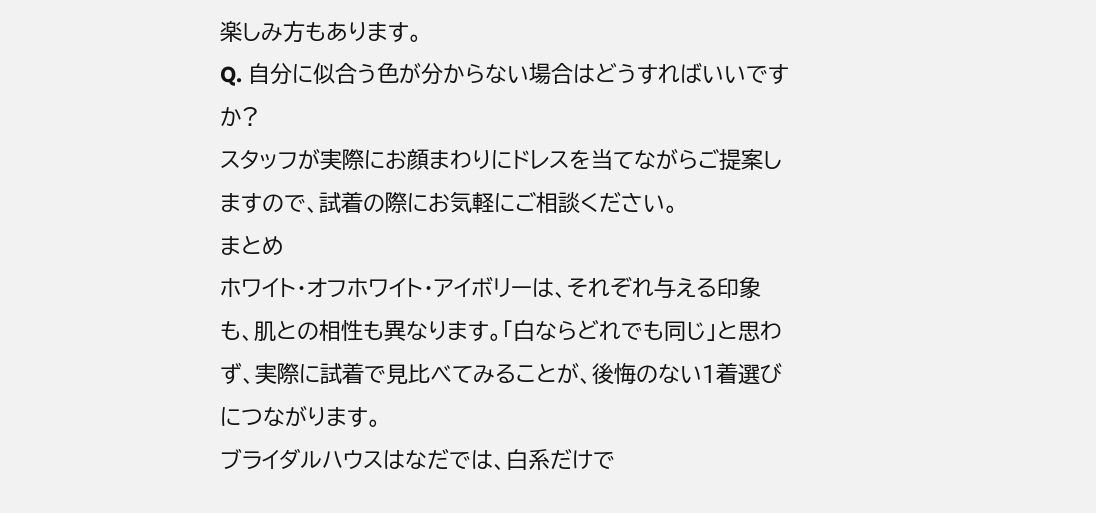楽しみ方もあります。
Q. 自分に似合う色が分からない場合はどうすればいいですか?
スタッフが実際にお顔まわりにドレスを当てながらご提案しますので、試着の際にお気軽にご相談ください。
まとめ
ホワイト・オフホワイト・アイボリーは、それぞれ与える印象も、肌との相性も異なります。「白ならどれでも同じ」と思わず、実際に試着で見比べてみることが、後悔のない1着選びにつながります。
ブライダルハウスはなだでは、白系だけで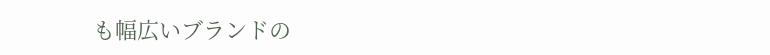も幅広いブランドの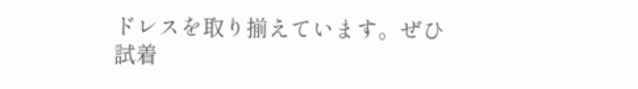ドレスを取り揃えています。ぜひ試着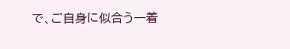で、ご自身に似合う一着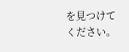を見つけてください。